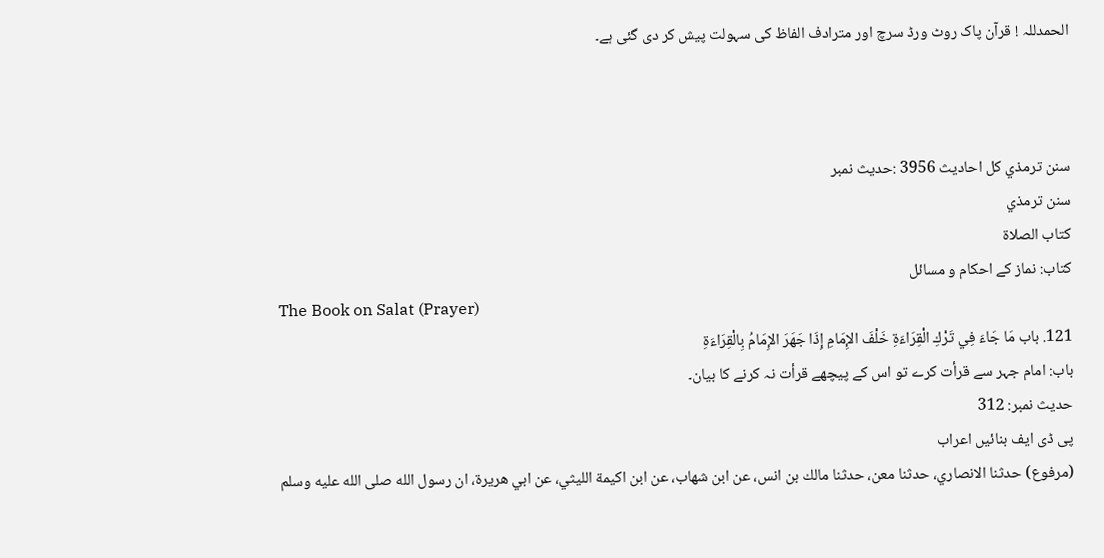الحمدللہ ! قرآن پاک روٹ ورڈ سرچ اور مترادف الفاظ کی سہولت پیش کر دی گئی ہے۔



سنن ترمذي کل احادیث 3956 :حدیث نمبر
سنن ترمذي
كتاب الصلاة
کتاب: نماز کے احکام و مسائل
The Book on Salat (Prayer)
121. باب مَا جَاءَ فِي تَرْكِ الْقِرَاءَةِ خَلْفَ الإِمَامِ إِذَا جَهَرَ الإِمَامُ بِالْقِرَاءَةِ
باب: امام جہر سے قرأت کرے تو اس کے پیچھے قرأت نہ کرنے کا بیان۔
حدیث نمبر: 312
پی ڈی ایف بنائیں اعراب
(مرفوع) حدثنا الانصاري، حدثنا معن، حدثنا مالك بن انس، عن ابن شهاب، عن ابن اكيمة الليثي، عن ابي هريرة، ان رسول الله صلى الله عليه وسلم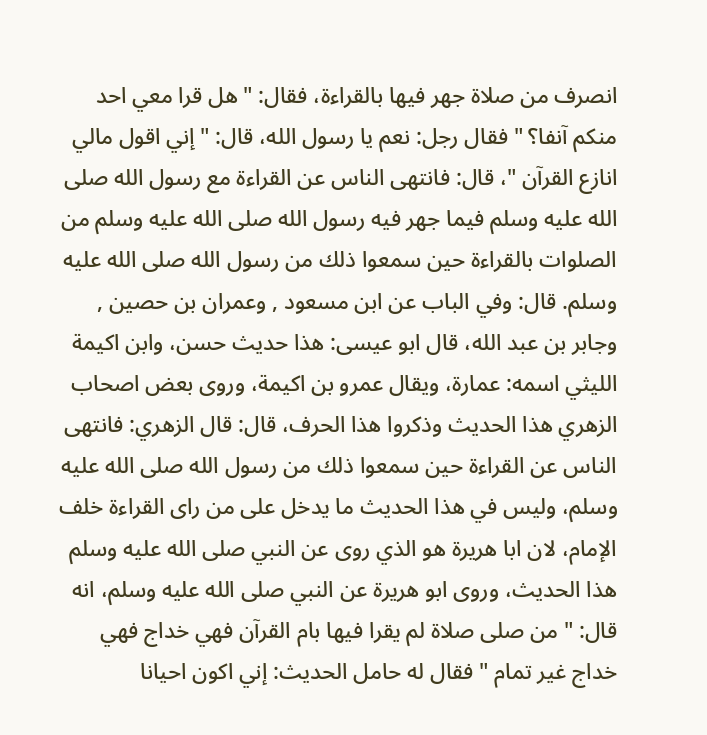انصرف من صلاة جهر فيها بالقراءة، فقال: " هل قرا معي احد منكم آنفا؟ " فقال رجل: نعم يا رسول الله، قال: " إني اقول مالي انازع القرآن "، قال: فانتهى الناس عن القراءة مع رسول الله صلى الله عليه وسلم فيما جهر فيه رسول الله صلى الله عليه وسلم من الصلوات بالقراءة حين سمعوا ذلك من رسول الله صلى الله عليه وسلم. قال: وفي الباب عن ابن مسعود , وعمران بن حصين , وجابر بن عبد الله، قال ابو عيسى: هذا حديث حسن، وابن اكيمة الليثي اسمه: عمارة، ويقال عمرو بن اكيمة، وروى بعض اصحاب الزهري هذا الحديث وذكروا هذا الحرف، قال: قال الزهري: فانتهى الناس عن القراءة حين سمعوا ذلك من رسول الله صلى الله عليه وسلم، وليس في هذا الحديث ما يدخل على من راى القراءة خلف الإمام، لان ابا هريرة هو الذي روى عن النبي صلى الله عليه وسلم هذا الحديث، وروى ابو هريرة عن النبي صلى الله عليه وسلم، انه قال: " من صلى صلاة لم يقرا فيها بام القرآن فهي خداج فهي خداج غير تمام " فقال له حامل الحديث: إني اكون احيانا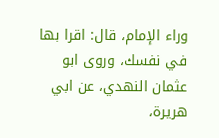وراء الإمام، قال: اقرا بها في نفسك، وروى ابو عثمان النهدي، عن ابي هريرة،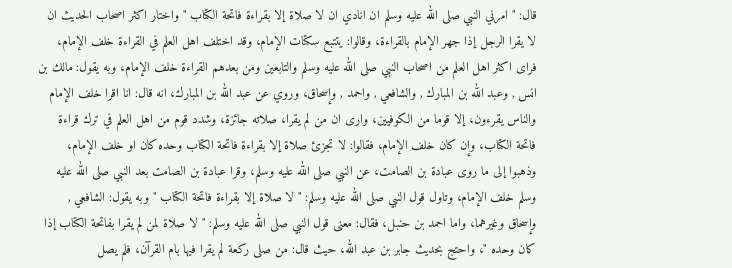قال: " امرني النبي صلى الله عليه وسلم ان انادي ان لا صلاة إلا بقراءة فاتحة الكتاب " واختار اكثر اصحاب الحديث ان لا يقرا الرجل إذا جهر الإمام بالقراءة، وقالوا: يتتبع سكتات الإمام، وقد اختلف اهل العلم في القراءة خلف الإمام، فراى اكثر اهل العلم من اصحاب النبي صلى الله عليه وسلم والتابعين ومن بعدهم القراءة خلف الإمام، وبه يقول: مالك بن انس , وعبد الله بن المبارك , والشافعي , واحمد , وإسحاق، وروي عن عبد الله بن المبارك، انه قال: انا اقرا خلف الإمام والناس يقرءون، إلا قوما من الكوفيين، وارى ان من لم يقرا، صلاته جائزة، وشدد قوم من اهل العلم في ترك قراءة فاتحة الكتاب، وإن كان خلف الإمام، فقالوا: لا تجزئ صلاة إلا بقراءة فاتحة الكتاب وحده كان او خلف الإمام، وذهبوا إلى ما روى عبادة بن الصامت، عن النبي صلى الله عليه وسلم، وقرا عبادة بن الصامت بعد النبي صلى الله عليه وسلم خلف الإمام، وتاول قول النبي صلى الله عليه وسلم: " لا صلاة إلا بقراءة فاتحة الكتاب " وبه يقول: الشافعي , وإسحاق وغيرهما، واما احمد بن حنبل، فقال: معنى قول النبي صلى الله عليه وسلم: " لا صلاة لمن لم يقرا بفاتحة الكتاب إذا كان وحده "، واحتج بحديث جابر بن عبد الله، حيث قال: من صلى ركعة لم يقرا فيها بام القرآن، فلم يصل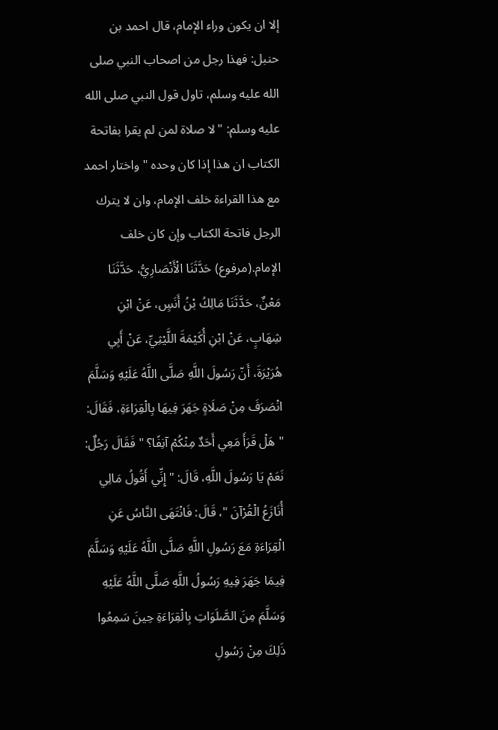إلا ان يكون وراء الإمام، قال احمد بن حنبل: فهذا رجل من اصحاب النبي صلى الله عليه وسلم، تاول قول النبي صلى الله عليه وسلم: " لا صلاة لمن لم يقرا بفاتحة الكتاب ان هذا إذا كان وحده " واختار احمد مع هذا القراءة خلف الإمام، وان لا يترك الرجل فاتحة الكتاب وإن كان خلف الإمام.(مرفوع) حَدَّثَنَا الْأَنْصَارِيُّ، حَدَّثَنَا مَعْنٌ، حَدَّثَنَا مَالِكُ بْنُ أَنَسٍ، عَنْ ابْنِ شِهَابٍ، عَنْ ابْنِ أُكَيْمَةَ اللَّيْثِيِّ، عَنْ أَبِي هُرَيْرَةَ، أَنّ رَسُولَ اللَّهِ صَلَّى اللَّهُ عَلَيْهِ وَسَلَّمَ انْصَرَفَ مِنْ صَلَاةٍ جَهَرَ فِيهَا بِالْقِرَاءَةِ، فَقَالَ: " هَلْ قَرَأَ مَعِي أَحَدٌ مِنْكُمْ آنِفًا؟ " فَقَالَ رَجُلٌ: نَعَمْ يَا رَسُولَ اللَّهِ، قَالَ: " إِنِّي أَقُولُ مَالِي أُنَازَعُ الْقُرْآنَ "، قَالَ: فَانْتَهَى النَّاسُ عَنِ الْقِرَاءَةِ مَعَ رَسُولِ اللَّهِ صَلَّى اللَّهُ عَلَيْهِ وَسَلَّمَ فِيمَا جَهَرَ فِيهِ رَسُولُ اللَّهِ صَلَّى اللَّهُ عَلَيْهِ وَسَلَّمَ مِنَ الصَّلَوَاتِ بِالْقِرَاءَةِ حِينَ سَمِعُوا ذَلِكَ مِنْ رَسُولِ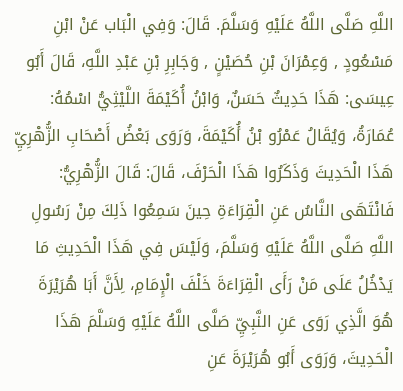اللَّهِ صَلَّى اللَّهُ عَلَيْهِ وَسَلَّمَ. قَالَ: وَفِي الْبَاب عَنْ ابْنِ مَسْعُودٍ , وَعِمْرَانَ بْنِ حُصَيْنٍ , وَجَابِرِ بْنِ عَبْدِ اللَّهِ، قَالَ أَبُو عِيسَى: هَذَا حَدِيثٌ حَسَنٌ، وَابْنُ أُكَيْمَةَ اللَّيْثِيُّ اسْمُهُ: عُمَارَةُ، وَيُقَالُ عَمْرُو بْنُ أُكَيْمَةَ، وَرَوَى بَعْضُ أَصْحَابِ الزُّهْرِيِّ هَذَا الْحَدِيثَ وَذَكَرُوا هَذَا الْحَرْفَ، قَالَ: قَالَ الزُّهْرِيُّ: فَانْتَهَى النَّاسُ عَنِ الْقِرَاءَةِ حِينَ سَمِعُوا ذَلِكَ مِنْ رَسُولِ اللَّهِ صَلَّى اللَّهُ عَلَيْهِ وَسَلَّمَ، وَلَيْسَ فِي هَذَا الْحَدِيثِ مَا يَدْخُلُ عَلَى مَنْ رَأَى الْقِرَاءَةَ خَلْفَ الْإِمَامِ، لِأَنَّ أَبَا هُرَيْرَةَ هُوَ الَّذِي رَوَى عَنِ النَّبِيِّ صَلَّى اللَّهُ عَلَيْهِ وَسَلَّمَ هَذَا الْحَدِيثَ، وَرَوَى أَبُو هُرَيْرَةَ عَنِ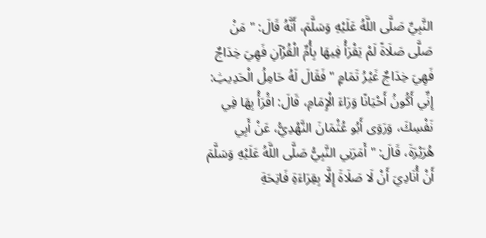النَّبِيِّ صَلَّى اللَّهُ عَلَيْهِ وَسَلَّمَ، أَنَّهُ قَالَ: " مَنْ صَلَّى صَلَاةً لَمْ يَقْرَأْ فِيهَا بِأُمِّ الْقُرْآنِ فَهِيَ خِدَاجٌ فَهِيَ خِدَاجٌ غَيْرُ تَمَامٍ " فَقَالَ لَهُ حَامِلُ الْحَدِيثِ: إِنِّي أَكُونُ أَحْيَانًا وَرَاءَ الْإِمَامِ، قَالَ: اقْرَأْ بِهَا فِي نَفْسِكَ، وَرَوَى أَبُو عُثْمَانَ النَّهْدِيُّ، عَنْ أَبِي هُرَيْرَةَ، قَالَ: " أَمَرَنِي النَّبِيُّ صَلَّى اللَّهُ عَلَيْهِ وَسَلَّمَ أَنْ أُنَادِيَ أَنْ لَا صَلَاةَ إِلَّا بِقِرَاءَةِ فَاتِحَةِ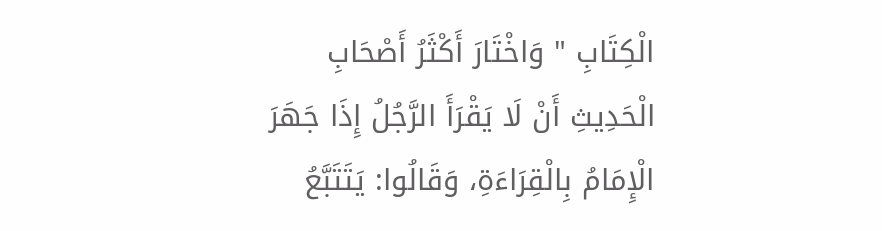الْكِتَابِ " وَاخْتَارَ أَكْثَرُ أَصْحَابِ الْحَدِيثِ أَنْ لَا يَقْرَأَ الرَّجُلُ إِذَا جَهَرَ الْإِمَامُ بِالْقِرَاءَةِ، وَقَالُوا: يَتَتَبَّعُ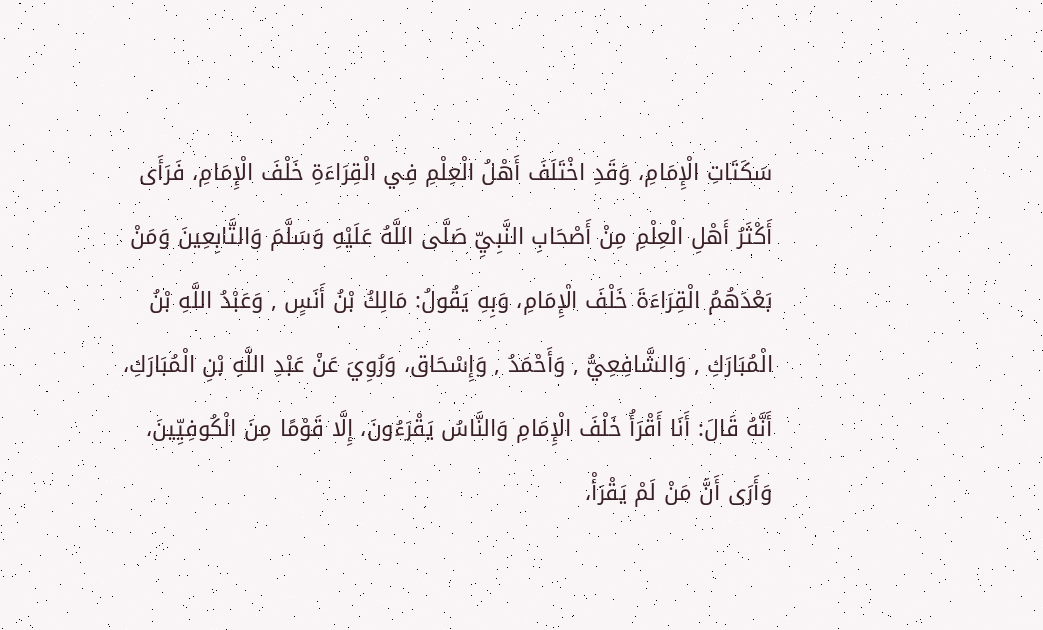سَكَتَاتِ الْإِمَامِ، وَقَدِ اخْتَلَفَ أَهْلُ الْعِلْمِ فِي الْقِرَاءَةِ خَلْفَ الْإِمَامِ، فَرَأَى أَكْثَرُ أَهْلِ الْعِلْمِ مِنْ أَصْحَابِ النَّبِيِّ صَلَّى اللَّهُ عَلَيْهِ وَسَلَّمَ وَالتَّابِعِينَ وَمَنْ بَعْدَهُمُ الْقِرَاءَةَ خَلْفَ الْإِمَامِ، وَبِهِ يَقُولُ: مَالِكُ بْنُ أَنَسٍ , وَعَبْدُ اللَّهِ بْنُ الْمُبَارَكِ , وَالشَّافِعِيُّ , وَأَحْمَدُ , وَإِسْحَاق، وَرُوِيَ عَنْ عَبْدِ اللَّهِ بْنِ الْمُبَارَكِ، أَنَّهُ قَالَ: أَنَا أَقْرَأُ خَلْفَ الْإِمَامِ وَالنَّاسُ يَقْرَءُونَ، إِلَّا قَوْمًا مِنَ الْكُوفِيِّينَ، وَأَرَى أَنَّ مَنْ لَمْ يَقْرَأْ،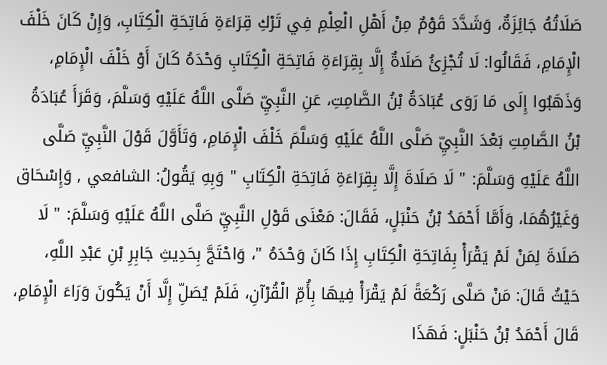صَلَاتُهُ جَائِزَةٌ، وَشَدَّدَ قَوْمٌ مِنْ أَهْلِ الْعِلْمِ فِي تَرْكِ قِرَاءَةِ فَاتِحَةِ الْكِتَابِ، وَإِنْ كَانَ خَلْفَ الْإِمَامِ، فَقَالُوا: لَا تُجْزِئُ صَلَاةٌ إِلَّا بِقِرَاءَةِ فَاتِحَةِ الْكِتَابِ وَحْدَهُ كَانَ أَوْ خَلْفَ الْإِمَامِ، وَذَهَبُوا إِلَى مَا رَوَى عُبَادَةُ بْنُ الصَّامِتِ، عَنِ النَّبِيِّ صَلَّى اللَّهُ عَلَيْهِ وَسَلَّمَ، وَقَرَأَ عُبَادَةُ بْنُ الصَّامِتِ بَعْدَ النَّبِيِّ صَلَّى اللَّهُ عَلَيْهِ وَسَلَّمَ خَلْفَ الْإِمَامِ، وَتَأَوَّلَ قَوْلَ النَّبِيِّ صَلَّى اللَّهُ عَلَيْهِ وَسَلَّمَ: " لَا صَلَاةَ إِلَّا بِقِرَاءَةِ فَاتِحَةِ الْكِتَابِ " وَبِهِ يَقُولُ: الشافعي , وَإِسْحَاق وَغَيْرُهُمَا، وَأَمَّا أَحْمَدُ بْنُ حَنْبَلٍ، فَقَالَ: مَعْنَى قَوْلِ النَّبِيِّ صَلَّى اللَّهُ عَلَيْهِ وَسَلَّمَ: " لَا صَلَاةَ لِمَنْ لَمْ يَقْرَأْ بِفَاتِحَةِ الْكِتَابِ إِذَا كَانَ وَحْدَهُ "، وَاحْتَجَّ بِحَدِيثِ جَابِرِ بْنِ عَبْدِ اللَّهِ، حَيْثُ قَالَ: مَنْ صَلَّى رَكْعَةً لَمْ يَقْرَأْ فِيهَا بِأُمِّ الْقُرْآنِ، فَلَمْ يُصَلِّ إِلَّا أَنْ يَكُونَ وَرَاءَ الْإِمَامِ، قَالَ أَحْمَدُ بْنُ حَنْبَلٍ: فَهَذَا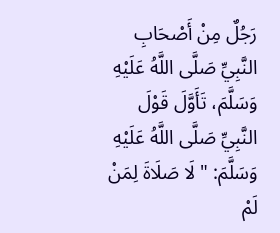رَجُلٌ مِنْ أَصْحَابِ النَّبِيِّ صَلَّى اللَّهُ عَلَيْهِ وَسَلَّمَ، تَأَوَّلَ قَوْلَ النَّبِيِّ صَلَّى اللَّهُ عَلَيْهِ وَسَلَّمَ: " لَا صَلَاةَ لِمَنْ لَمْ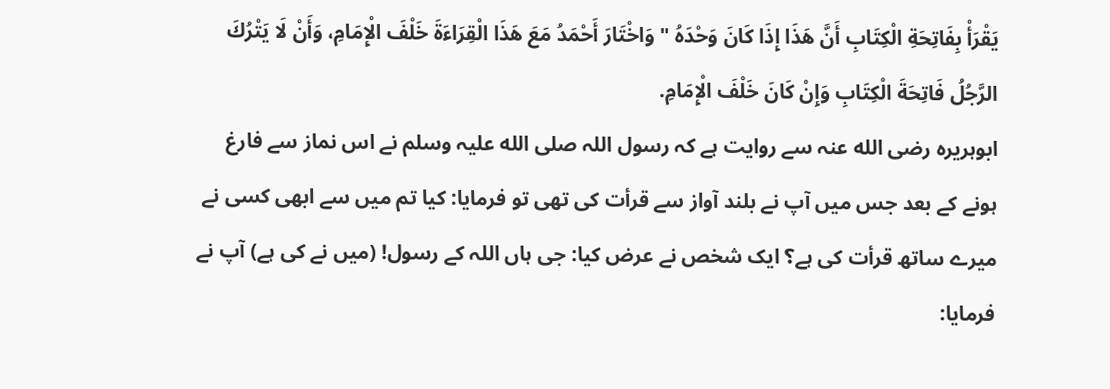يَقْرَأْ بِفَاتِحَةِ الْكِتَابِ أَنَّ هَذَا إِذَا كَانَ وَحْدَهُ " وَاخْتَارَ أَحْمَدُ مَعَ هَذَا الْقِرَاءَةَ خَلْفَ الْإِمَامِ، وَأَنْ لَا يَتْرُكَ الرَّجُلُ فَاتِحَةَ الْكِتَابِ وَإِنْ كَانَ خَلْفَ الْإِمَامِ.
ابوہریرہ رضی الله عنہ سے روایت ہے کہ رسول اللہ صلی الله علیہ وسلم نے اس نماز سے فارغ ہونے کے بعد جس میں آپ نے بلند آواز سے قرأت کی تھی تو فرمایا: کیا تم میں سے ابھی کسی نے میرے ساتھ قرأت کی ہے؟ ایک شخص نے عرض کیا: جی ہاں اللہ کے رسول! (میں نے کی ہے) آپ نے فرمایا: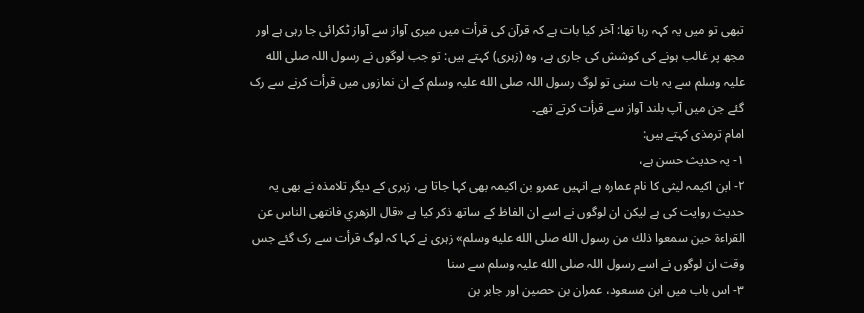تبھی تو میں یہ کہہ رہا تھا: آخر کیا بات ہے کہ قرآن کی قرأت میں میری آواز سے آواز ٹکرائی جا رہی ہے اور مجھ پر غالب ہونے کی کوشش کی جاری ہے، وہ (زہری) کہتے ہیں: تو جب لوگوں نے رسول اللہ صلی الله علیہ وسلم سے یہ بات سنی تو لوگ رسول اللہ صلی الله علیہ وسلم کے ان نمازوں میں قرأت کرنے سے رک گئے جن میں آپ بلند آواز سے قرأت کرتے تھے۔
امام ترمذی کہتے ہیں:
۱- یہ حدیث حسن ہے،
۲- ابن اکیمہ لیثی کا نام عمارہ ہے انہیں عمرو بن اکیمہ بھی کہا جاتا ہے، زہری کے دیگر تلامذہ نے بھی یہ حدیث روایت کی ہے لیکن ان لوگوں نے اسے ان الفاظ کے ساتھ ذکر کیا ہے «قال الزهري فانتهى الناس عن القراءة حين سمعوا ذلك من رسول الله صلى الله عليه وسلم» زہری نے کہا کہ لوگ قرأت سے رک گئے جس وقت ان لوگوں نے اسے رسول اللہ صلی الله علیہ وسلم سے سنا
۳- اس باب میں ابن مسعود، عمران بن حصین اور جابر بن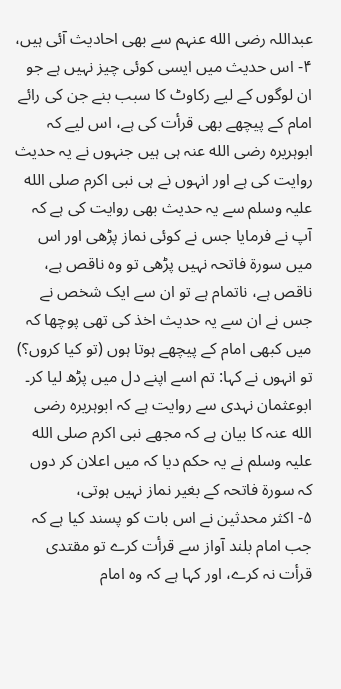عبداللہ رضی الله عنہم سے بھی احادیث آئی ہیں،
۴- اس حدیث میں ایسی کوئی چیز نہیں ہے جو ان لوگوں کے لیے رکاوٹ کا سبب بنے جن کی رائے امام کے پیچھے بھی قرأت کی ہے، اس لیے کہ ابوہریرہ رضی الله عنہ ہی ہیں جنہوں نے یہ حدیث روایت کی ہے اور انہوں نے ہی نبی اکرم صلی الله علیہ وسلم سے یہ حدیث بھی روایت کی ہے کہ آپ نے فرمایا جس نے کوئی نماز پڑھی اور اس میں سورۃ فاتحہ نہیں پڑھی تو وہ ناقص ہے، ناقص ہے، ناتمام ہے تو ان سے ایک شخص نے جس نے ان سے یہ حدیث اخذ کی تھی پوچھا کہ میں کبھی امام کے پیچھے ہوتا ہوں (تو کیا کروں؟) تو انہوں نے کہا: تم اسے اپنے دل میں پڑھ لیا کر۔ ابوعثمان نہدی سے روایت ہے کہ ابوہریرہ رضی الله عنہ کا بیان ہے کہ مجھے نبی اکرم صلی الله علیہ وسلم نے یہ حکم دیا کہ میں اعلان کر دوں کہ سورۃ فاتحہ کے بغیر نماز نہیں ہوتی،
۵- اکثر محدثین نے اس بات کو پسند کیا ہے کہ جب امام بلند آواز سے قرأت کرے تو مقتدی قرأت نہ کرے، اور کہا ہے کہ وہ امام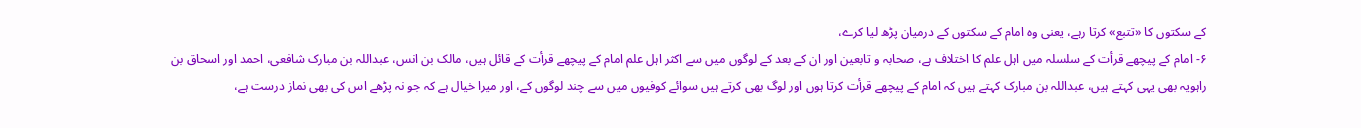کے سکتوں کا «تتبع» کرتا رہے، یعنی وہ امام کے سکتوں کے درمیان پڑھ لیا کرے،
۶- امام کے پیچھے قرأت کے سلسلہ میں اہل علم کا اختلاف ہے، صحابہ و تابعین اور ان کے بعد کے لوگوں میں سے اکثر اہل علم امام کے پیچھے قرأت کے قائل ہیں، مالک بن انس، عبداللہ بن مبارک شافعی، احمد اور اسحاق بن راہویہ بھی یہی کہتے ہیں، عبداللہ بن مبارک کہتے ہیں کہ امام کے پیچھے قرأت کرتا ہوں اور لوگ بھی کرتے ہیں سوائے کوفیوں میں سے چند لوگوں کے، اور میرا خیال ہے کہ جو نہ پڑھے اس کی بھی نماز درست ہے،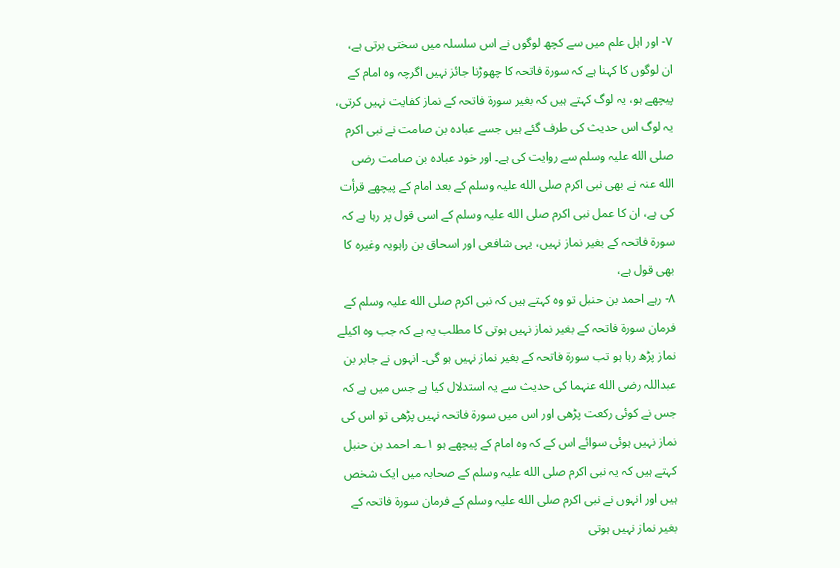۷- اور اہل علم میں سے کچھ لوگوں نے اس سلسلہ میں سختی برتی ہے، ان لوگوں کا کہنا ہے کہ سورۃ فاتحہ کا چھوڑنا جائز نہیں اگرچہ وہ امام کے پیچھے ہو، یہ لوگ کہتے ہیں کہ بغیر سورۃ فاتحہ کے نماز کفایت نہیں کرتی، یہ لوگ اس حدیث کی طرف گئے ہیں جسے عبادہ بن صامت نے نبی اکرم صلی الله علیہ وسلم سے روایت کی ہے۔ اور خود عبادہ بن صامت رضی الله عنہ نے بھی نبی اکرم صلی الله علیہ وسلم کے بعد امام کے پیچھے قرأت کی ہے، ان کا عمل نبی اکرم صلی الله علیہ وسلم کے اسی قول پر رہا ہے کہ سورۃ فاتحہ کے بغیر نماز نہیں، یہی شافعی اور اسحاق بن راہویہ وغیرہ کا بھی قول ہے،
۸- رہے احمد بن حنبل تو وہ کہتے ہیں کہ نبی اکرم صلی الله علیہ وسلم کے فرمان سورۃ فاتحہ کے بغیر نماز نہیں ہوتی کا مطلب یہ ہے کہ جب وہ اکیلے نماز پڑھ رہا ہو تب سورۃ فاتحہ کے بغیر نماز نہیں ہو گی۔ انہوں نے جابر بن عبداللہ رضی الله عنہما کی حدیث سے یہ استدلال کیا ہے جس میں ہے کہ جس نے کوئی رکعت پڑھی اور اس میں سورۃ فاتحہ نہیں پڑھی تو اس کی نماز نہیں ہوئی سوائے اس کے کہ وہ امام کے پیچھے ہو ۱؎۔ احمد بن حنبل کہتے ہیں کہ یہ نبی اکرم صلی الله علیہ وسلم کے صحابہ میں ایک شخص ہیں اور انہوں نے نبی اکرم صلی الله علیہ وسلم کے فرمان سورۃ فاتحہ کے بغیر نماز نہیں ہوتی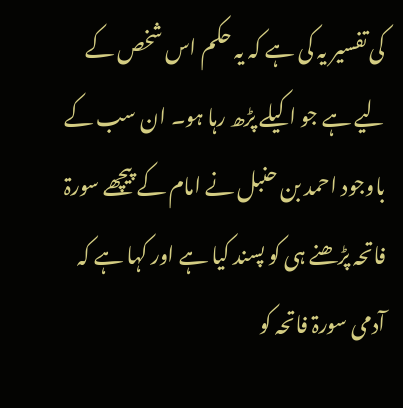کی تفسیر یہ کی ہے کہ یہ حکم اس شخص کے لیے ہے جو اکیلے پڑھ رہا ہو۔ ان سب کے باوجود احمد بن حنبل نے امام کے پیچھے سورۃ فاتحہ پڑھنے ہی کو پسند کیا ہے اور کہا ہے کہ آدمی سورۃ فاتحہ کو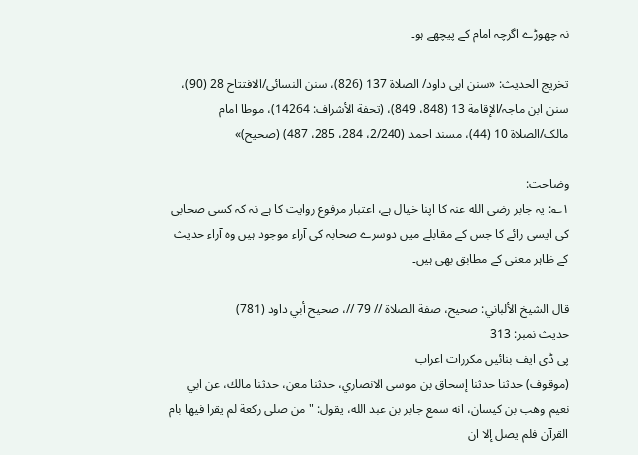نہ چھوڑے اگرچہ امام کے پیچھے ہو۔

تخریج الحدیث: «سنن ابی داود/ الصلاة 137 (826)، سنن النسائی/الافتتاح 28 (90)، سنن ابن ماجہ/الإقامة 13 (848، 849)، (تحفة الأشراف: 14264)، موطا امام مالک/الصلاة 10 (44)، مسند احمد (2/240، 284، 285، 487) (صحیح)»

وضاحت:
۱؎: یہ جابر رضی الله عنہ کا اپنا خیال ہے، اعتبار مرفوع روایت کا ہے نہ کہ کسی صحابی کی ایسی رائے کا جس کے مقابلے میں دوسرے صحابہ کی آراء موجود ہیں وہ آراء حدیث کے ظاہر معنی کے مطابق بھی ہیں۔

قال الشيخ الألباني: صحيح، صفة الصلاة // 79 //، صحيح أبي داود (781)
حدیث نمبر: 313
پی ڈی ایف بنائیں مکررات اعراب
(موقوف) حدثنا حدثنا إسحاق بن موسى الانصاري، حدثنا معن، حدثنا مالك، عن ابي نعيم وهب بن كيسان، انه سمع جابر بن عبد الله، يقول: " من صلى ركعة لم يقرا فيها بام القرآن فلم يصل إلا ان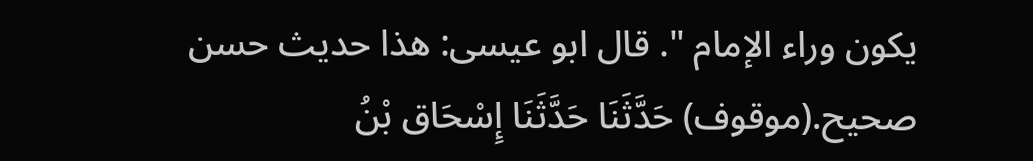يكون وراء الإمام ". قال ابو عيسى: هذا حديث حسن صحيح.(موقوف) حَدَّثَنَا حَدَّثَنَا إِسْحَاق بْنُ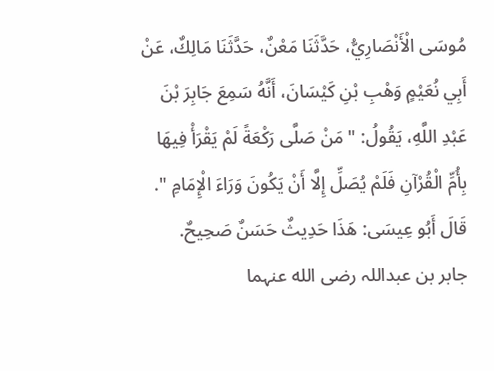مُوسَى الْأَنْصَارِيُّ، حَدَّثَنَا مَعْنٌ، حَدَّثَنَا مَالِكٌ، عَنْ أَبِي نُعَيْمٍ وَهْبِ بْنِ كَيْسَانَ، أَنَّهُ سَمِعَ جَابِرَ بْنَ عَبْدِ اللَّهِ، يَقُولُ: " مَنْ صَلَّى رَكْعَةً لَمْ يَقْرَأْ فِيهَا بِأُمِّ الْقُرْآنِ فَلَمْ يُصَلِّ إِلَّا أَنْ يَكُونَ وَرَاءَ الْإِمَامِ ". قَالَ أَبُو عِيسَى: هَذَا حَدِيثٌ حَسَنٌ صَحِيحٌ.
جابر بن عبداللہ رضی الله عنہما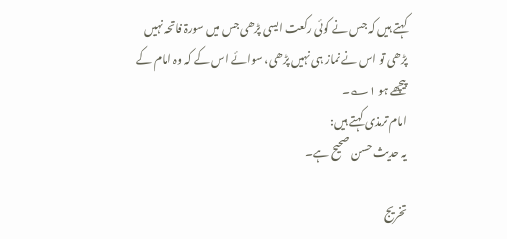کہتے ہیں کہ جس نے کوئی رکعت ایسی پڑھی جس میں سورۃ فاتحہ نہیں پڑھی تو اس نے نماز ہی نہیں پڑھی، سوائے اس کے کہ وہ امام کے پیچھے ہو ۱؎۔
امام ترمذی کہتے ہیں:
یہ حدیث حسن صحیح ہے۔

تخریج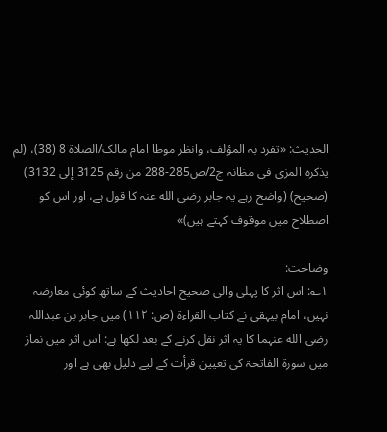الحدیث: «تفرد بہ المؤلف، وانظر موطا امام مالک/الصلاة 8 (38)، (لم یذکرہ المزی فی مظانہ ج2/ص285-288 من رقم 3125 إلی 3132) (صحیح) (واضح رہے یہ جابر رضی الله عنہ کا قول ہے، اور اس کو اصطلاح میں موقوف کہتے ہیں)»

وضاحت:
۱؎: اس اثر کا پہلی والی صحیح احادیث کے ساتھ کوئی معارضہ نہیں، امام بیہقی نے کتاب القراءۃ (ص: ۱۱۲) میں جابر بن عبداللہ رضی الله عنہما کا یہ اثر نقل کرنے کے بعد لکھا ہے: اس اثر میں نماز میں سورۃ الفاتحۃ کی تعیین قرأت کے لیے دلیل بھی ہے اور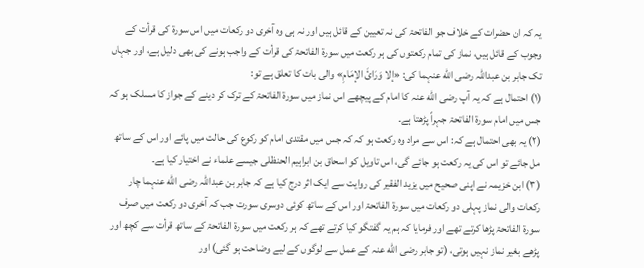یہ کہ ان حضرات کے خلاف جو الفاتحۃ کی نہ تعیین کے قائل ہیں اور نہ ہی وہ آخری دو رکعات میں اس سورۃ کی قرأت کے وجوب کے قائل ہیں، نماز کی تمام رکعتوں کی ہر رکعت میں سورۃ الفاتحۃ کی قرأت کے واجب ہونے کی بھی دلیل ہے، اور جہاں تک جابر بن عبداللہ رضی الله عنہما کی: «إلا وَرَائَ الإمَامِ» والی بات کا تعلق ہے تو:
(۱) احتمال ہے کہ یہ آپ رضی الله عنہ کا امام کے پیچھے اس نماز میں سورۃ الفاتحۃ کے ترک کر دینے کے جواز کا مسلک ہو کہ جس میں امام سورۃ الفاتحۃ جہراً پڑھتا ہے۔
(۲) یہ بھی احتمال ہے کہ: اس سے مراد وہ رکعت ہو کہ کہ جس میں مقتدی امام کو رکوع کی حالت میں پائے اور اس کے ساتھ مل جائے تو اس کی یہ رکعت ہو جائے گی، اس تاویل کو اسحاق بن ابراہیم الحنظلی جیسے علماء نے اختیار کیا ہے۔
(۳) ابن خزیمہ نے اپنی صحیح میں یزید الفقیر کی روایت سے ایک اثر درج کیا ہے کہ جابر بن عبداللہ رضی الله عنہما چار رکعات والی نماز پہلی دو رکعات میں سورۃ الفاتحۃ اور اس کے ساتھ کوئی دوسری سورت جب کہ آخری دو رکعت میں صرف سورۃ الفاتحۃ پڑھا کرتے تھے اور فرمایا کہ ہم یہ گفتگو کیا کرتے تھے کہ ہر رکعت میں سورۃ الفاتحۃ کے ساتھ قرأت سے کچھ اور پڑھے بغیر نماز نہیں ہوتی، (تو جابر رضی الله عنہ کے عمل سے لوگوں کے لیے وضاحت ہو گئی) اور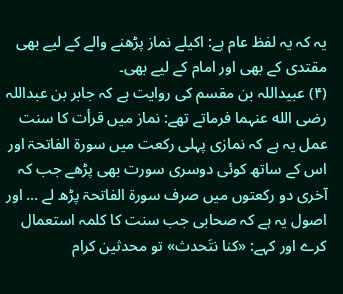یہ کہ یہ لفظ عام ہے: اکیلے نماز پڑھنے والے کے لیے بھی مقتدی کے بھی اور امام کے لیے بھی۔
(۴) عبیداللہ بن مقسم کی روایت ہے کہ جابر بن عبداللہ رضی الله عنہما فرماتے تھے: نماز میں قرأت کا سنت عمل یہ ہے کہ نمازی پہلی رکعت میں سورۃ الفاتحۃ اور اس کے ساتھ کوئی دوسری سورت بھی پڑھے جب کہ آخری دو رکعتوں میں صرف سورۃ الفاتحۃ پڑھ لے … اور اصول یہ ہے کہ صحابی جب سنت کا کلمہ استعمال کرے اور کہے: «كنا نتَحدث» تو محدثین کرام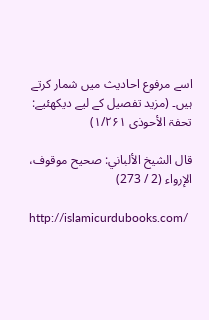اسے مرفوع احادیث میں شمار کرتے ہیں۔ (مزید تفصیل کے لیے دیکھئیے: تحفۃ الأحوذی ۱/۲۶۱)

قال الشيخ الألباني: صحيح موقوف، الإرواء (2 / 273)

http://islamicurdubooks.com/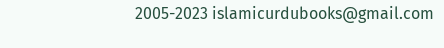2005-2023 islamicurdubooks@gmail.com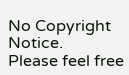No Copyright Notice.
Please feel free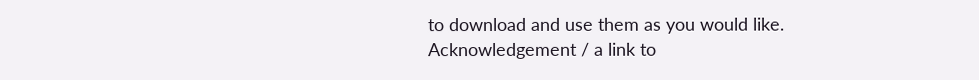to download and use them as you would like.
Acknowledgement / a link to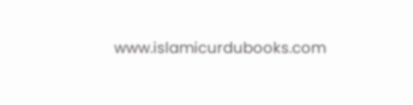www.islamicurdubooks.com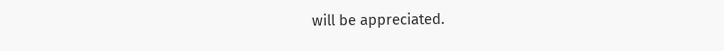will be appreciated.